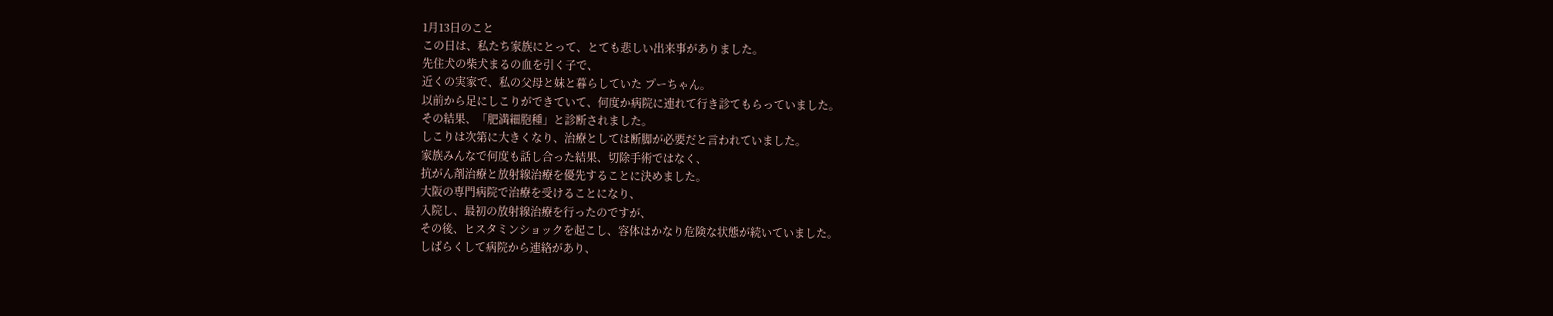1月13日のこと
この日は、私たち家族にとって、とても悲しい出来事がありました。
先住犬の柴犬まるの血を引く子で、
近くの実家で、私の父母と妹と暮らしていた プーちゃん。
以前から足にしこりができていて、何度か病院に連れて行き診てもらっていました。
その結果、「肥満細胞種」と診断されました。
しこりは次第に大きくなり、治療としては断脚が必要だと言われていました。
家族みんなで何度も話し合った結果、切除手術ではなく、
抗がん剤治療と放射線治療を優先することに決めました。
大阪の専門病院で治療を受けることになり、
入院し、最初の放射線治療を行ったのですが、
その後、ヒスタミンショックを起こし、容体はかなり危険な状態が続いていました。
しばらくして病院から連絡があり、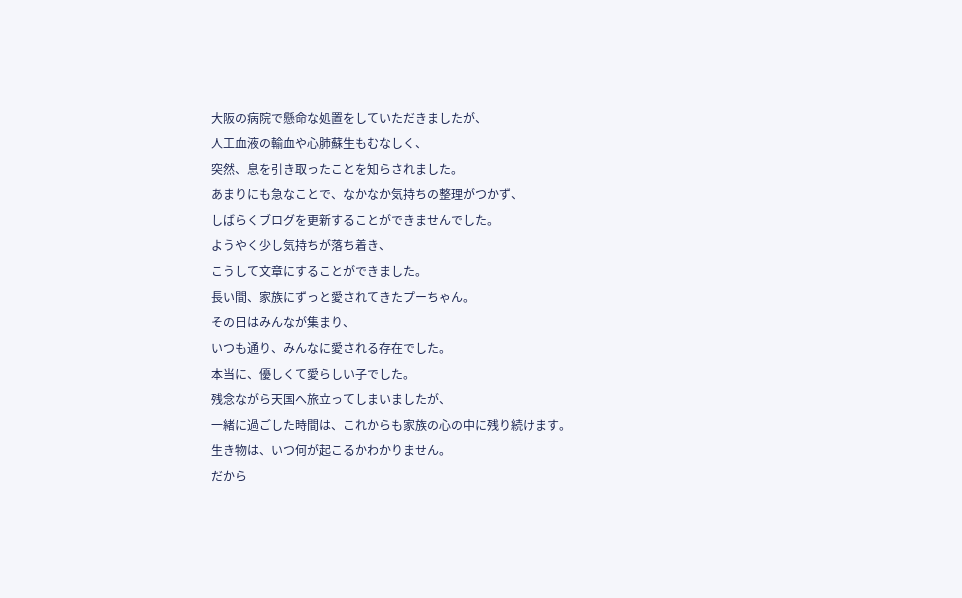大阪の病院で懸命な処置をしていただきましたが、
人工血液の輸血や心肺蘇生もむなしく、
突然、息を引き取ったことを知らされました。
あまりにも急なことで、なかなか気持ちの整理がつかず、
しばらくブログを更新することができませんでした。
ようやく少し気持ちが落ち着き、
こうして文章にすることができました。
長い間、家族にずっと愛されてきたプーちゃん。
その日はみんなが集まり、
いつも通り、みんなに愛される存在でした。
本当に、優しくて愛らしい子でした。
残念ながら天国へ旅立ってしまいましたが、
一緒に過ごした時間は、これからも家族の心の中に残り続けます。
生き物は、いつ何が起こるかわかりません。
だから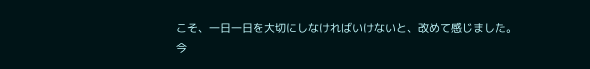こそ、一日一日を大切にしなければいけないと、改めて感じました。
今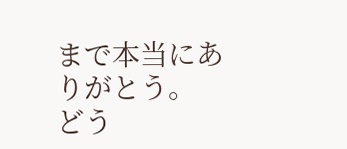まで本当にありがとう。
どう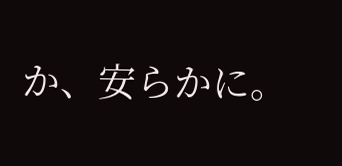か、安らかに。